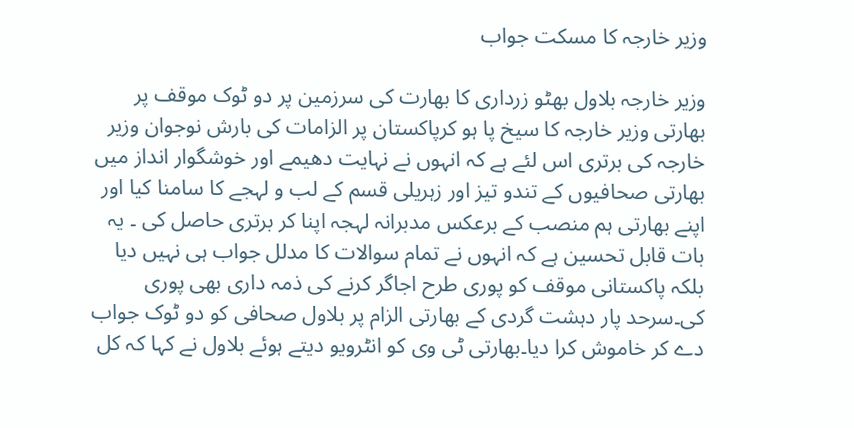وزیر خارجہ کا مسکت جواب

وزیر خارجہ بلاول بھٹو زرداری کا بھارت کی سرزمین پر دو ٹوک موقف پر بھارتی وزیر خارجہ کا سیخ پا ہو کرپاکستان پر الزامات کی بارش نوجوان وزیر خارجہ کی برتری اس لئے ہے کہ انہوں نے نہایت دھیمے اور خوشگوار انداز میں بھارتی صحافیوں کے تندو تیز اور زہریلی قسم کے لب و لہجے کا سامنا کیا اور اپنے بھارتی ہم منصب کے برعکس مدبرانہ لہجہ اپنا کر برتری حاصل کی ۔ یہ بات قابل تحسین ہے کہ انہوں نے تمام سوالات کا مدلل جواب ہی نہیں دیا بلکہ پاکستانی موقف کو پوری طرح اجاگر کرنے کی ذمہ داری بھی پوری کی۔سرحد پار دہشت گردی کے بھارتی الزام پر بلاول صحافی کو دو ٹوک جواب دے کر خاموش کرا دیا۔بھارتی ٹی وی کو انٹرویو دیتے ہوئے بلاول نے کہا کہ کل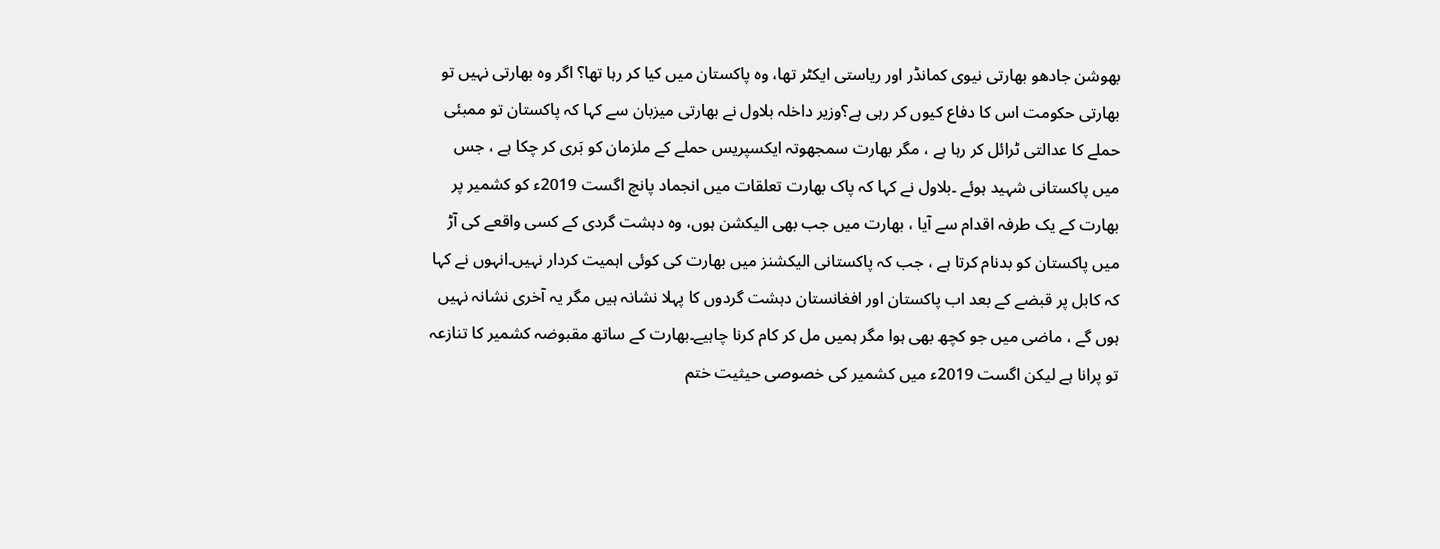بھوشن جادھو بھارتی نیوی کمانڈر اور ریاستی ایکٹر تھا، وہ پاکستان میں کیا کر رہا تھا؟ اگر وہ بھارتی نہیں تو بھارتی حکومت اس کا دفاع کیوں کر رہی ہے؟وزیر داخلہ بلاول نے بھارتی میزبان سے کہا کہ پاکستان تو ممبئی حملے کا عدالتی ٹرائل کر رہا ہے ، مگر بھارت سمجھوتہ ایکسپریس حملے کے ملزمان کو بَری کر چکا ہے ، جس میں پاکستانی شہید ہوئے ۔بلاول نے کہا کہ پاک بھارت تعلقات میں انجماد پانچ اگست 2019ء کو کشمیر پر بھارت کے یک طرفہ اقدام سے آیا ، بھارت میں جب بھی الیکشن ہوں، وہ دہشت گردی کے کسی واقعے کی آڑ میں پاکستان کو بدنام کرتا ہے ، جب کہ پاکستانی الیکشنز میں بھارت کی کوئی اہمیت کردار نہیں۔انہوں نے کہا کہ کابل پر قبضے کے بعد اب پاکستان اور افغانستان دہشت گردوں کا پہلا نشانہ ہیں مگر یہ آخری نشانہ نہیں ہوں گے ، ماضی میں جو کچھ بھی ہوا مگر ہمیں مل کر کام کرنا چاہیے۔بھارت کے ساتھ مقبوضہ کشمیر کا تنازعہ تو پرانا ہے لیکن اگست 2019ء میں کشمیر کی خصوصی حیثیت ختم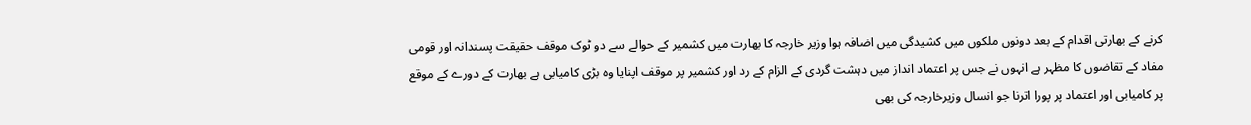کرنے کے بھارتی اقدام کے بعد دونوں ملکوں میں کشیدگی میں اضافہ ہوا وزیر خارجہ کا بھارت میں کشمیر کے حوالے سے دو ٹوک موقف حقیقت پسندانہ اور قومی مفاد کے تقاضوں کا مظہر ہے انہوں نے جس پر اعتماد انداز میں دہشت گردی کے الزام کے رد اور کشمیر پر موقف اپنایا وہ بڑی کامیابی ہے بھارت کے دورے کے موقع پر کامیابی اور اعتماد پر پورا اترنا جو انسال وزیرخارجہ کی بھی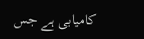کامیابی ہے جس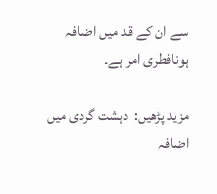سے ان کے قد میں اضافہ ہونافطری امر ہے۔

مزید پڑھیں:  دہشت گردی میں اضافہ